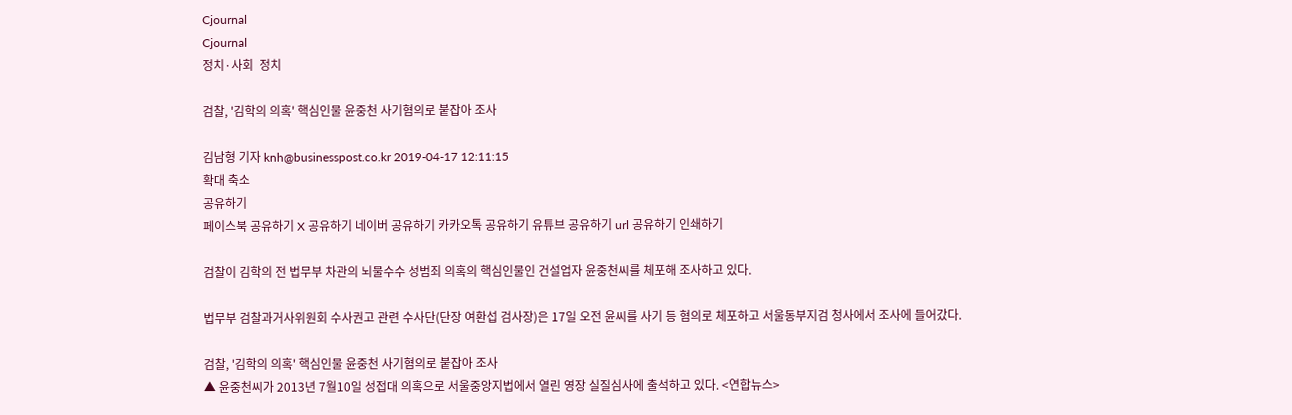Cjournal
Cjournal
정치·사회  정치

검찰, '김학의 의혹' 핵심인물 윤중천 사기혐의로 붙잡아 조사

김남형 기자 knh@businesspost.co.kr 2019-04-17 12:11:15
확대 축소
공유하기
페이스북 공유하기 X 공유하기 네이버 공유하기 카카오톡 공유하기 유튜브 공유하기 url 공유하기 인쇄하기

검찰이 김학의 전 법무부 차관의 뇌물수수 성범죄 의혹의 핵심인물인 건설업자 윤중천씨를 체포해 조사하고 있다.

법무부 검찰과거사위원회 수사권고 관련 수사단(단장 여환섭 검사장)은 17일 오전 윤씨를 사기 등 혐의로 체포하고 서울동부지검 청사에서 조사에 들어갔다.

검찰, '김학의 의혹' 핵심인물 윤중천 사기혐의로 붙잡아 조사
▲ 윤중천씨가 2013년 7월10일 성접대 의혹으로 서울중앙지법에서 열린 영장 실질심사에 출석하고 있다. <연합뉴스>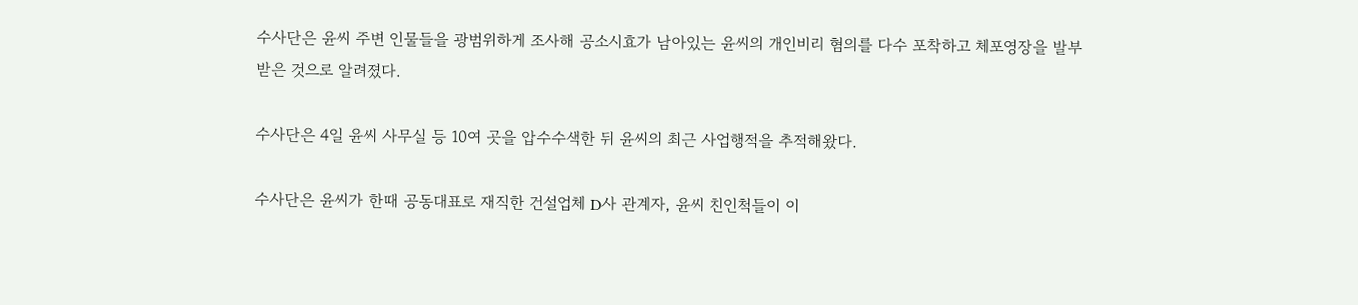수사단은 윤씨 주변 인물들을 광범위하게 조사해 공소시효가 남아있는 윤씨의 개인비리 혐의를 다수 포착하고 체포영장을 발부받은 것으로 알려졌다.

수사단은 4일 윤씨 사무실 등 10여 곳을 압수수색한 뒤 윤씨의 최근 사업행적을 추적해왔다.

수사단은 윤씨가 한때 공동대표로 재직한 건설업체 D사 관계자, 윤씨 친인척들이 이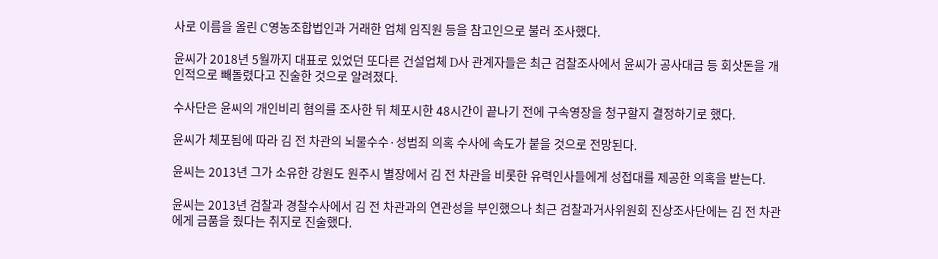사로 이름을 올린 C영농조합법인과 거래한 업체 임직원 등을 참고인으로 불러 조사했다.

윤씨가 2018년 5월까지 대표로 있었던 또다른 건설업체 D사 관계자들은 최근 검찰조사에서 윤씨가 공사대금 등 회삿돈을 개인적으로 빼돌렸다고 진술한 것으로 알려졌다.

수사단은 윤씨의 개인비리 혐의를 조사한 뒤 체포시한 48시간이 끝나기 전에 구속영장을 청구할지 결정하기로 했다.

윤씨가 체포됨에 따라 김 전 차관의 뇌물수수·성범죄 의혹 수사에 속도가 붙을 것으로 전망된다.

윤씨는 2013년 그가 소유한 강원도 원주시 별장에서 김 전 차관을 비롯한 유력인사들에게 성접대를 제공한 의혹을 받는다.

윤씨는 2013년 검찰과 경찰수사에서 김 전 차관과의 연관성을 부인했으나 최근 검찰과거사위원회 진상조사단에는 김 전 차관에게 금품을 줬다는 취지로 진술했다.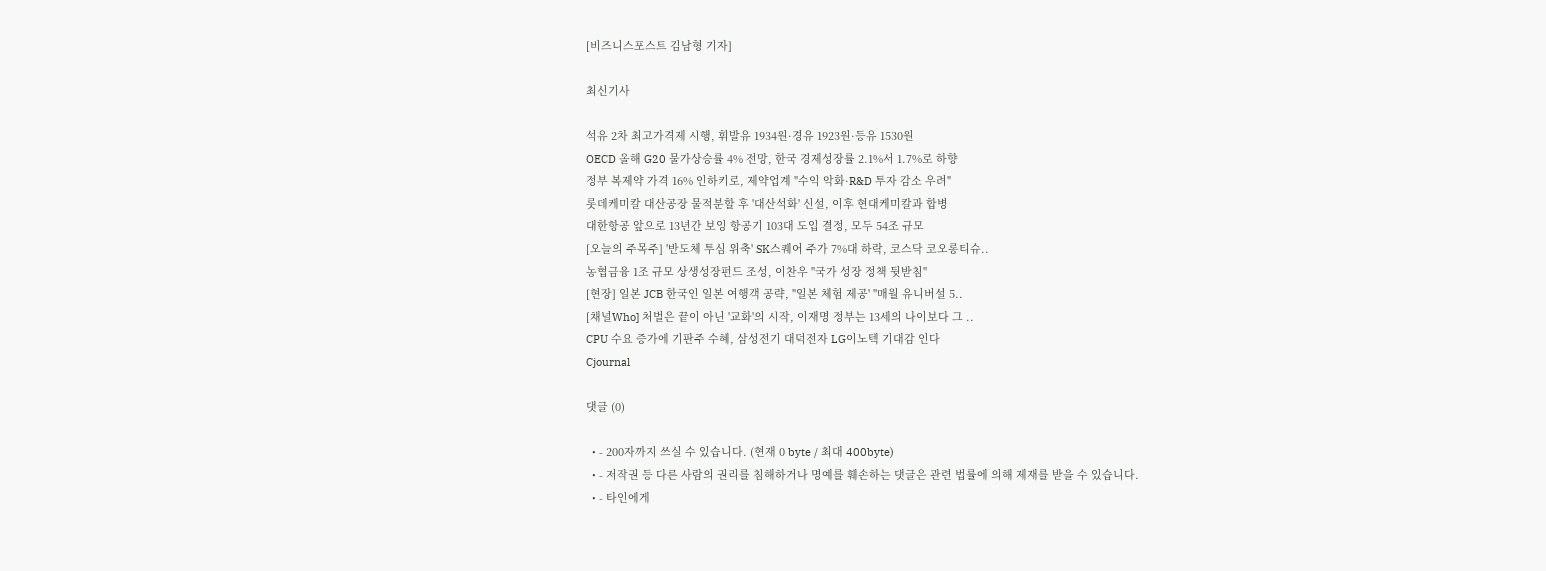[비즈니스포스트 김남형 기자]

최신기사

석유 2차 최고가격제 시행, 휘발유 1934원·경유 1923원·등유 1530원
OECD 올해 G20 물가상승률 4% 전망, 한국 경제성장률 2.1%서 1.7%로 하향
정부 복제약 가격 16% 인하키로, 제약업계 "수익 악화·R&D 투자 감소 우려"
롯데케미칼 대산공장 물적분할 후 '대산석화' 신설, 이후 현대케미칼과 합병
대한항공 앞으로 13년간 보잉 항공기 103대 도입 결정, 모두 54조 규모
[오늘의 주목주] '반도체 투심 위축' SK스퀘어 주가 7%대 하락, 코스닥 코오롱티슈..
농협금융 1조 규모 상생성장펀드 조성, 이찬우 "국가 성장 정책 뒷받침"
[현장] 일본 JCB 한국인 일본 여행객 공략, "일본 체험 제공' "매월 유니버설 5..
[채널Who] 처벌은 끝이 아닌 '교화'의 시작, 이재명 정부는 13세의 나이보다 그 ..
CPU 수요 증가에 기판주 수혜, 삼성전기 대덕전자 LG이노텍 기대감 인다
Cjournal

댓글 (0)

  • - 200자까지 쓰실 수 있습니다. (현재 0 byte / 최대 400byte)
  • - 저작권 등 다른 사람의 권리를 침해하거나 명예를 훼손하는 댓글은 관련 법률에 의해 제재를 받을 수 있습니다.
  • - 타인에게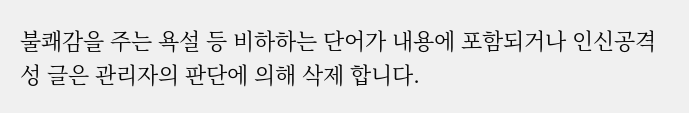불쾌감을 주는 욕설 등 비하하는 단어가 내용에 포함되거나 인신공격성 글은 관리자의 판단에 의해 삭제 합니다.